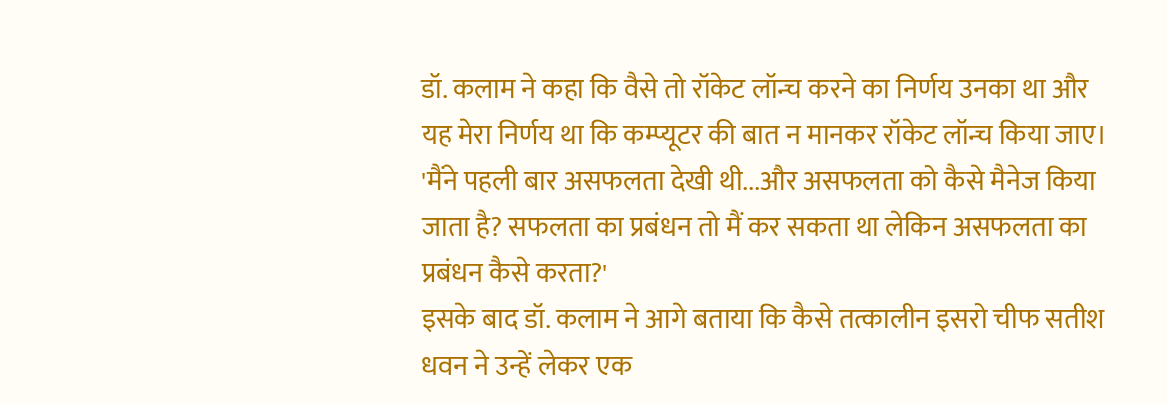डॉ. कलाम ने कहा कि वैसे तो रॉकेट लॉन्च करने का निर्णय उनका था और यह मेरा निर्णय था कि कम्प्यूटर की बात न मानकर रॉकेट लॉन्च किया जाए। 'मैंने पहली बार असफलता देखी थी...और असफलता को कैसे मैनेज किया जाता है? सफलता का प्रबंधन तो मैं कर सकता था लेकिन असफलता का प्रबंधन कैसे करता?'
इसके बाद डॉ. कलाम ने आगे बताया कि कैसे तत्कालीन इसरो चीफ सतीश धवन ने उन्हें लेकर एक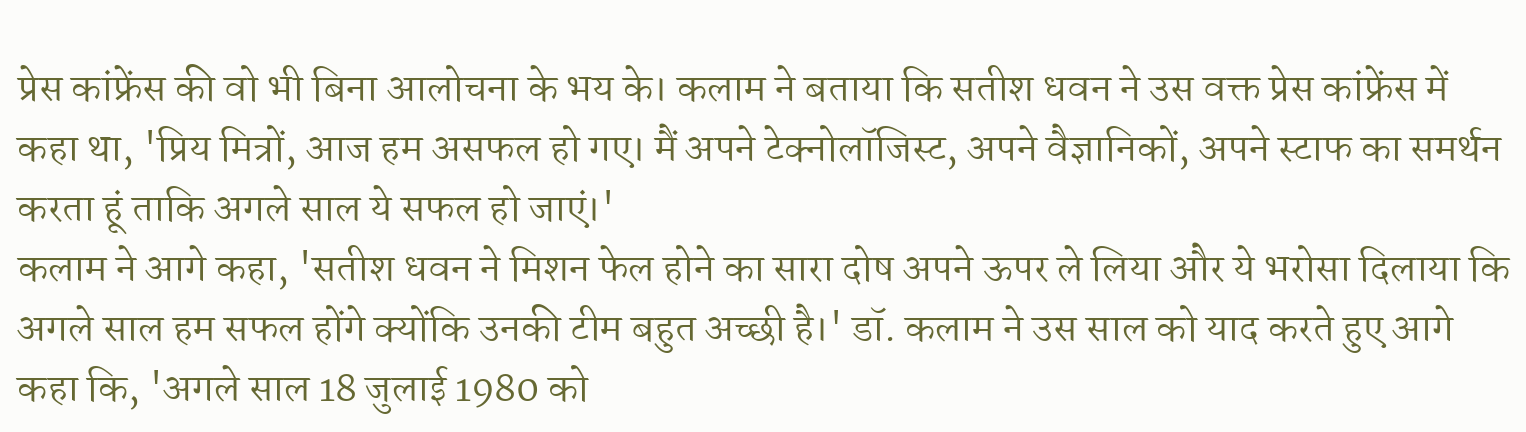प्रेस कांफ्रेंस की वो भी बिना आलोचना के भय के। कलाम ने बताया कि सतीश धवन ने उस वक्त प्रेस कांफ्रेंस में कहा था, 'प्रिय मित्रों, आज हम असफल हो गए। मैं अपने टेक्नोलॉजिस्ट, अपने वैज्ञानिकों, अपने स्टाफ का समर्थन करता हूं ताकि अगले साल ये सफल हो जाएं।'
कलाम ने आगे कहा, 'सतीश धवन ने मिशन फेल होने का सारा दोष अपने ऊपर ले लिया और ये भरोसा दिलाया कि अगले साल हम सफल होंगे क्योंकि उनकी टीम बहुत अच्छी है।' डॉ. कलाम ने उस साल को याद करते हुए आगे कहा कि, 'अगले साल 18 जुलाई 1980 को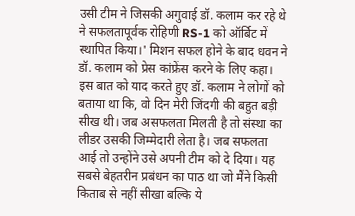उसी टीम ने जिसकी अगुवाई डॉ. कलाम कर रहे थे ने सफलतापूर्वक रोहिणी RS-1 को ऑर्बिट में स्थापित किया।' मिशन सफल होने के बाद धवन ने डॉ. कलाम को प्रेस कांफ्रेंस करने के लिए कहा।
इस बात को याद करते हुए डॉ. कलाम ने लोगों को बताया था कि, वो दिन मेरी जिंदगी की बहुत बड़ी सीख थी। जब असफलता मिलती है तो संस्था का लीडर उसकी जिम्मेदारी लेता है। जब सफलता आई तो उन्होंने उसे अपनी टीम को दे दिया। यह सबसे बेहतरीन प्रबंधन का पाठ था जो मैंने किसी किताब से नहीं सीखा बल्कि ये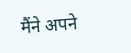मैंने अपने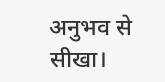अनुभव से सीखा।